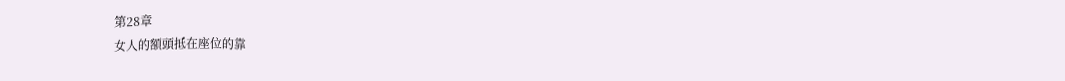第28章
女人的額頭抵在座位的靠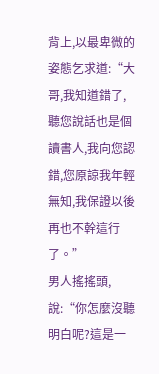背上,以最卑微的姿態乞求道:“大哥,我知道錯了,聽您說話也是個讀書人,我向您認錯,您原諒我年輕無知,我保證以後再也不幹這行了。”
男人搖搖頭,說:“你怎麼沒聽明白呢?這是一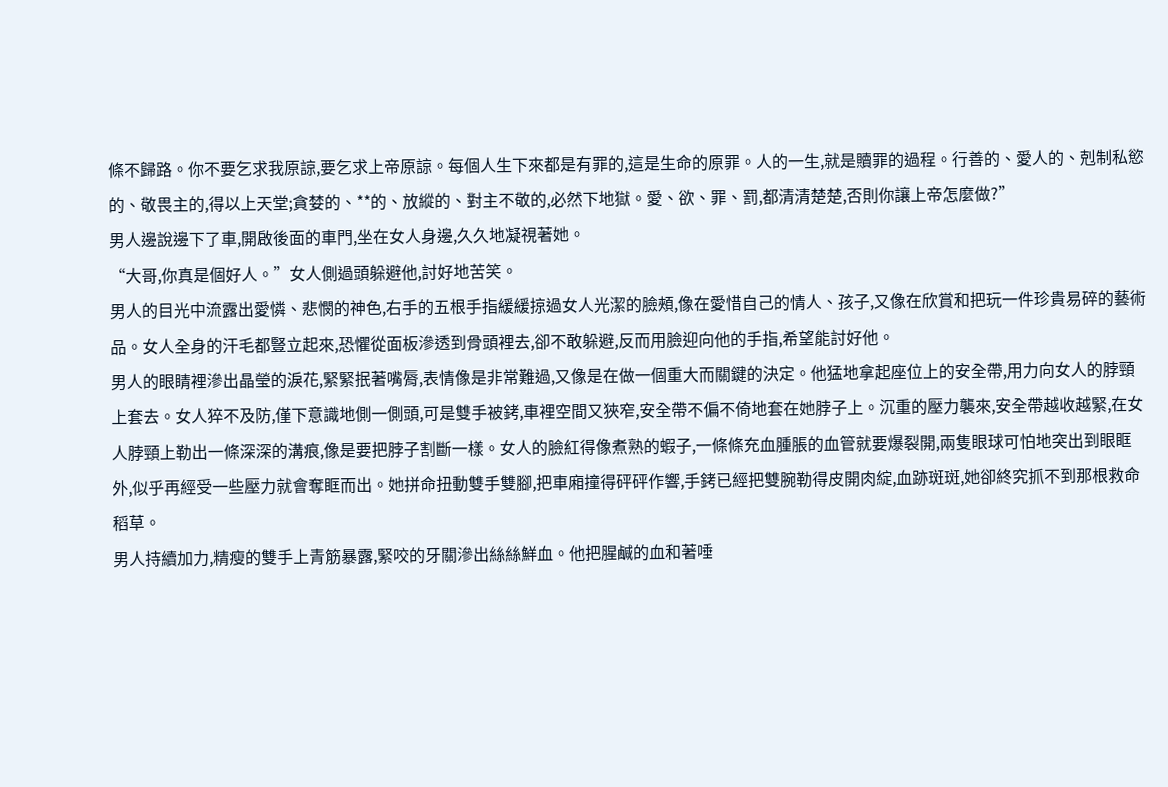條不歸路。你不要乞求我原諒,要乞求上帝原諒。每個人生下來都是有罪的,這是生命的原罪。人的一生,就是贖罪的過程。行善的、愛人的、剋制私慾的、敬畏主的,得以上天堂;貪婪的、**的、放縱的、對主不敬的,必然下地獄。愛、欲、罪、罰,都清清楚楚,否則你讓上帝怎麼做?”
男人邊說邊下了車,開啟後面的車門,坐在女人身邊,久久地凝視著她。
“大哥,你真是個好人。”女人側過頭躲避他,討好地苦笑。
男人的目光中流露出愛憐、悲憫的神色,右手的五根手指緩緩掠過女人光潔的臉頰,像在愛惜自己的情人、孩子,又像在欣賞和把玩一件珍貴易碎的藝術品。女人全身的汗毛都豎立起來,恐懼從面板滲透到骨頭裡去,卻不敢躲避,反而用臉迎向他的手指,希望能討好他。
男人的眼睛裡滲出晶瑩的淚花,緊緊抿著嘴脣,表情像是非常難過,又像是在做一個重大而關鍵的決定。他猛地拿起座位上的安全帶,用力向女人的脖頸上套去。女人猝不及防,僅下意識地側一側頭,可是雙手被銬,車裡空間又狹窄,安全帶不偏不倚地套在她脖子上。沉重的壓力襲來,安全帶越收越緊,在女人脖頸上勒出一條深深的溝痕,像是要把脖子割斷一樣。女人的臉紅得像煮熟的蝦子,一條條充血腫脹的血管就要爆裂開,兩隻眼球可怕地突出到眼眶外,似乎再經受一些壓力就會奪眶而出。她拼命扭動雙手雙腳,把車廂撞得砰砰作響,手銬已經把雙腕勒得皮開肉綻,血跡斑斑,她卻終究抓不到那根救命稻草。
男人持續加力,精瘦的雙手上青筋暴露,緊咬的牙關滲出絲絲鮮血。他把腥鹹的血和著唾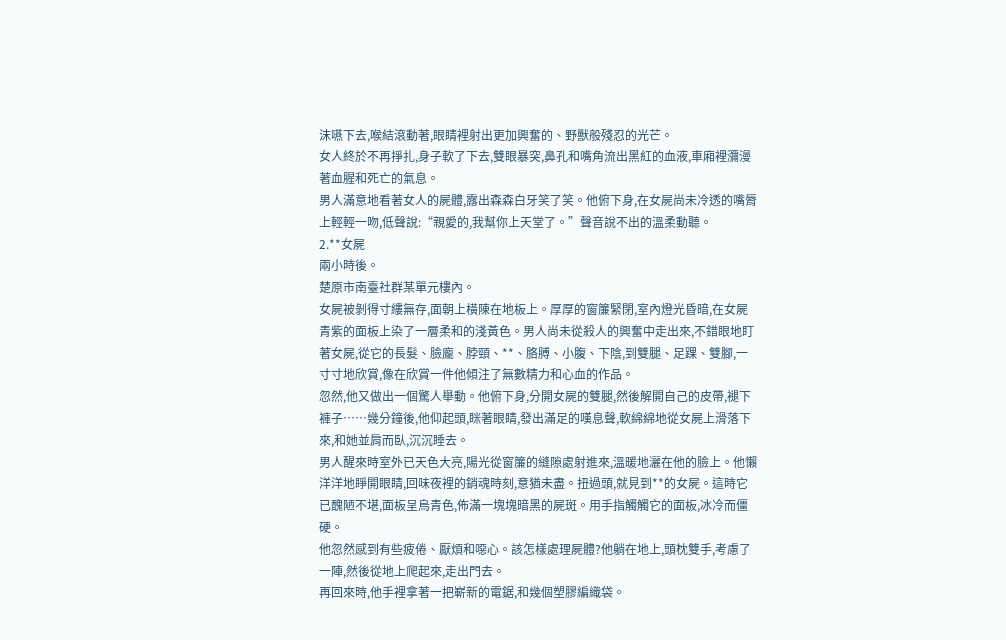沫嚥下去,喉結滾動著,眼睛裡射出更加興奮的、野獸般殘忍的光芒。
女人終於不再掙扎,身子軟了下去,雙眼暴突,鼻孔和嘴角流出黑紅的血液,車廂裡瀰漫著血腥和死亡的氣息。
男人滿意地看著女人的屍體,露出森森白牙笑了笑。他俯下身,在女屍尚未冷透的嘴脣上輕輕一吻,低聲說:“親愛的,我幫你上天堂了。”聲音說不出的溫柔動聽。
2.**女屍
兩小時後。
楚原市南臺社群某單元樓內。
女屍被剝得寸縷無存,面朝上橫陳在地板上。厚厚的窗簾緊閉,室內燈光昏暗,在女屍青紫的面板上染了一層柔和的淺黃色。男人尚未從殺人的興奮中走出來,不錯眼地盯著女屍,從它的長髮、臉龐、脖頸、**、胳膊、小腹、下陰,到雙腿、足踝、雙腳,一寸寸地欣賞,像在欣賞一件他傾注了無數精力和心血的作品。
忽然,他又做出一個驚人舉動。他俯下身,分開女屍的雙腿,然後解開自己的皮帶,褪下褲子……幾分鐘後,他仰起頭,眯著眼睛,發出滿足的嘆息聲,軟綿綿地從女屍上滑落下來,和她並肩而臥,沉沉睡去。
男人醒來時室外已天色大亮,陽光從窗簾的縫隙處射進來,溫暖地灑在他的臉上。他懶洋洋地睜開眼睛,回味夜裡的銷魂時刻,意猶未盡。扭過頭,就見到**的女屍。這時它已醜陋不堪,面板呈烏青色,佈滿一塊塊暗黑的屍斑。用手指觸觸它的面板,冰冷而僵硬。
他忽然感到有些疲倦、厭煩和噁心。該怎樣處理屍體?他躺在地上,頭枕雙手,考慮了一陣,然後從地上爬起來,走出門去。
再回來時,他手裡拿著一把嶄新的電鋸,和幾個塑膠編織袋。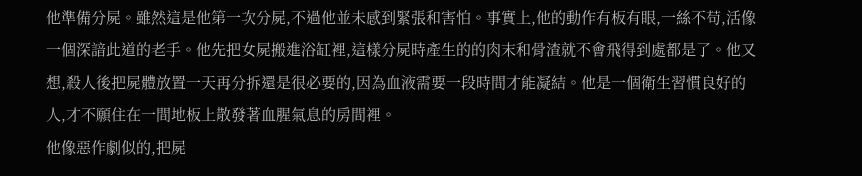他準備分屍。雖然這是他第一次分屍,不過他並未感到緊張和害怕。事實上,他的動作有板有眼,一絲不苟,活像一個深諳此道的老手。他先把女屍搬進浴缸裡,這樣分屍時產生的的肉末和骨渣就不會飛得到處都是了。他又想,殺人後把屍體放置一天再分拆還是很必要的,因為血液需要一段時間才能凝結。他是一個衛生習慣良好的人,才不願住在一間地板上散發著血腥氣息的房間裡。
他像惡作劇似的,把屍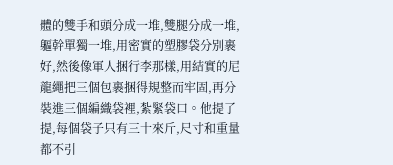體的雙手和頭分成一堆,雙腿分成一堆,軀幹單獨一堆,用密實的塑膠袋分別裹好,然後像軍人捆行李那樣,用結實的尼龍繩把三個包裹捆得規整而牢固,再分裝進三個編織袋裡,紮緊袋口。他提了提,每個袋子只有三十來斤,尺寸和重量都不引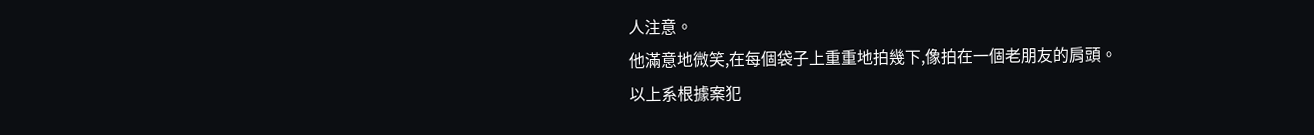人注意。
他滿意地微笑,在每個袋子上重重地拍幾下,像拍在一個老朋友的肩頭。
以上系根據案犯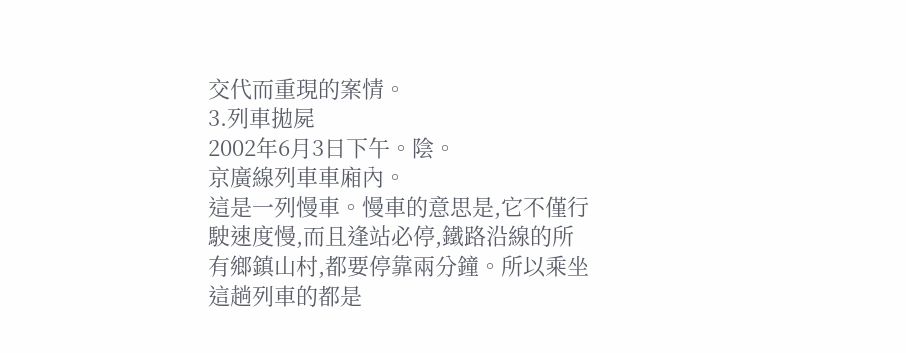交代而重現的案情。
3.列車拋屍
2002年6月3日下午。陰。
京廣線列車車廂內。
這是一列慢車。慢車的意思是,它不僅行駛速度慢,而且逢站必停,鐵路沿線的所有鄉鎮山村,都要停靠兩分鐘。所以乘坐這趟列車的都是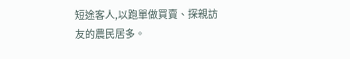短途客人,以跑單做買賣、探親訪友的農民居多。